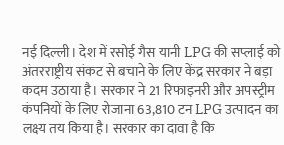नई दिल्ली। देश में रसोई गैस यानी LPG की सप्लाई को अंतरराष्ट्रीय संकट से बचाने के लिए केंद्र सरकार ने बड़ा कदम उठाया है। सरकार ने 21 रिफाइनरी और अपस्ट्रीम कंपनियों के लिए रोजाना 63,810 टन LPG उत्पादन का लक्ष्य तय किया है। सरकार का दावा है कि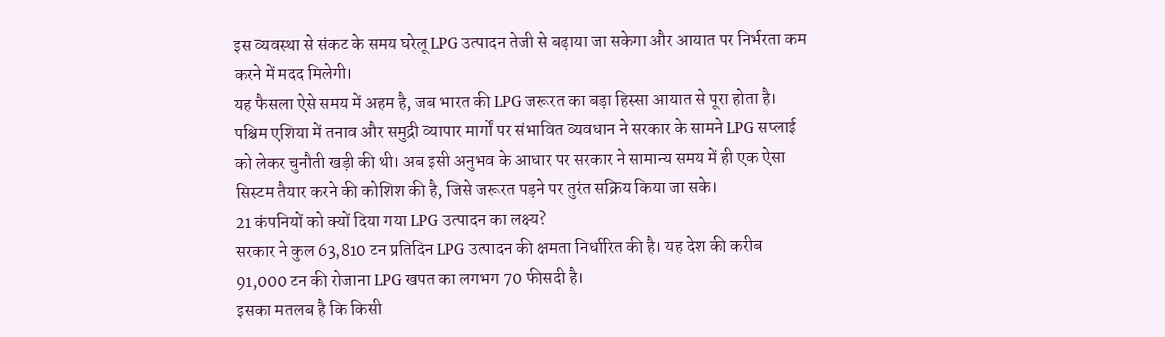इस व्यवस्था से संकट के समय घरेलू LPG उत्पादन तेजी से बढ़ाया जा सकेगा और आयात पर निर्भरता कम करने में मदद मिलेगी।
यह फैसला ऐसे समय में अहम है, जब भारत की LPG जरूरत का बड़ा हिस्सा आयात से पूरा होता है। पश्चिम एशिया में तनाव और समुद्री व्यापार मार्गों पर संभावित व्यवधान ने सरकार के सामने LPG सप्लाई को लेकर चुनौती खड़ी की थी। अब इसी अनुभव के आधार पर सरकार ने सामान्य समय में ही एक ऐसा सिस्टम तैयार करने की कोशिश की है, जिसे जरूरत पड़ने पर तुरंत सक्रिय किया जा सके।
21 कंपनियों को क्यों दिया गया LPG उत्पादन का लक्ष्य?
सरकार ने कुल 63,810 टन प्रतिदिन LPG उत्पादन की क्षमता निर्धारित की है। यह देश की करीब 91,000 टन की रोजाना LPG खपत का लगभग 70 फीसदी है।
इसका मतलब है कि किसी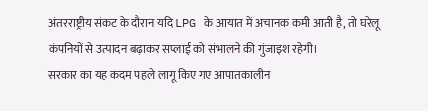अंतरराष्ट्रीय संकट के दौरान यदि LPG के आयात में अचानक कमी आती है, तो घरेलू कंपनियों से उत्पादन बढ़ाकर सप्लाई को संभालने की गुंजाइश रहेगी।
सरकार का यह कदम पहले लागू किए गए आपातकालीन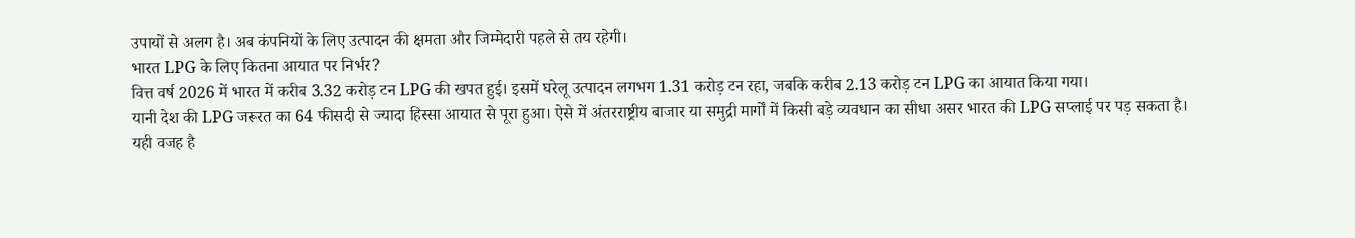उपायों से अलग है। अब कंपनियों के लिए उत्पादन की क्षमता और जिम्मेदारी पहले से तय रहेगी।
भारत LPG के लिए कितना आयात पर निर्भर?
वित्त वर्ष 2026 में भारत में करीब 3.32 करोड़ टन LPG की खपत हुई। इसमें घरेलू उत्पादन लगभग 1.31 करोड़ टन रहा, जबकि करीब 2.13 करोड़ टन LPG का आयात किया गया।
यानी देश की LPG जरूरत का 64 फीसदी से ज्यादा हिस्सा आयात से पूरा हुआ। ऐसे में अंतरराष्ट्रीय बाजार या समुद्री मार्गों में किसी बड़े व्यवधान का सीधा असर भारत की LPG सप्लाई पर पड़ सकता है।
यही वजह है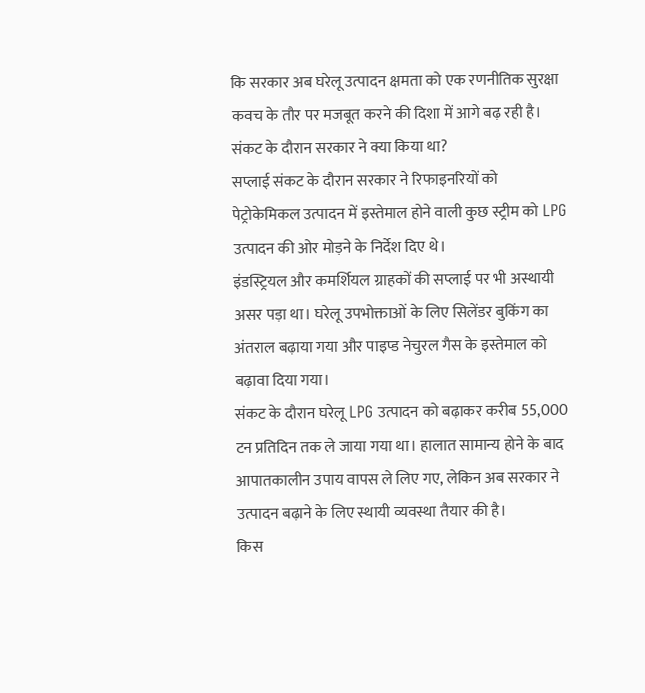कि सरकार अब घरेलू उत्पादन क्षमता को एक रणनीतिक सुरक्षा कवच के तौर पर मजबूत करने की दिशा में आगे बढ़ रही है।
संकट के दौरान सरकार ने क्या किया था?
सप्लाई संकट के दौरान सरकार ने रिफाइनरियों को पेट्रोकेमिकल उत्पादन में इस्तेमाल होने वाली कुछ स्ट्रीम को LPG उत्पादन की ओर मोड़ने के निर्देश दिए थे।
इंडस्ट्रियल और कमर्शियल ग्राहकों की सप्लाई पर भी अस्थायी असर पड़ा था। घरेलू उपभोक्ताओं के लिए सिलेंडर बुकिंग का अंतराल बढ़ाया गया और पाइप्ड नेचुरल गैस के इस्तेमाल को बढ़ावा दिया गया।
संकट के दौरान घरेलू LPG उत्पादन को बढ़ाकर करीब 55,000 टन प्रतिदिन तक ले जाया गया था। हालात सामान्य होने के बाद आपातकालीन उपाय वापस ले लिए गए, लेकिन अब सरकार ने उत्पादन बढ़ाने के लिए स्थायी व्यवस्था तैयार की है।
किस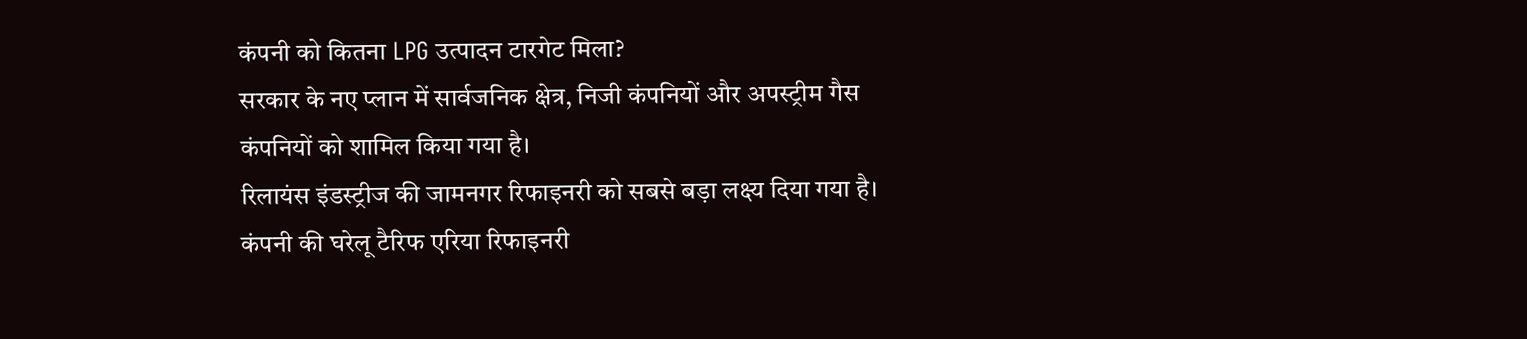कंपनी को कितना LPG उत्पादन टारगेट मिला?
सरकार के नए प्लान में सार्वजनिक क्षेत्र, निजी कंपनियों और अपस्ट्रीम गैस कंपनियों को शामिल किया गया है।
रिलायंस इंडस्ट्रीज की जामनगर रिफाइनरी को सबसे बड़ा लक्ष्य दिया गया है। कंपनी की घरेलू टैरिफ एरिया रिफाइनरी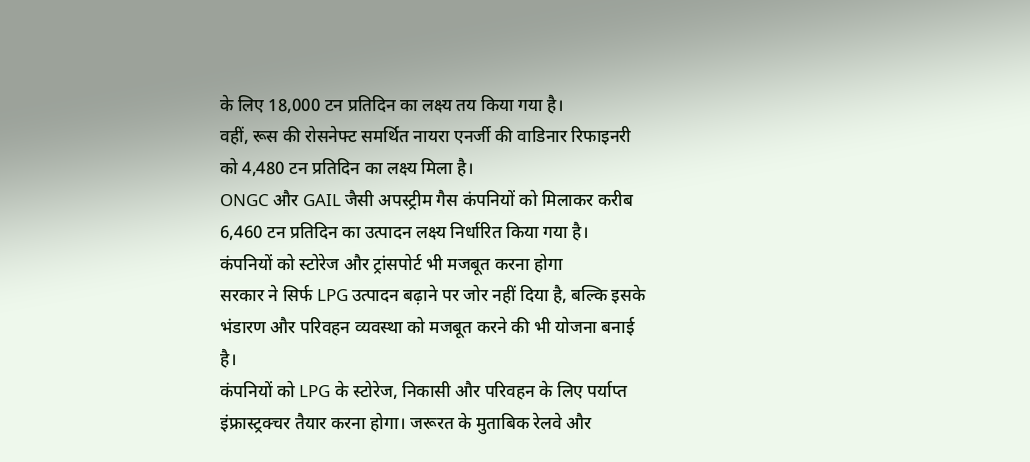के लिए 18,000 टन प्रतिदिन का लक्ष्य तय किया गया है।
वहीं, रूस की रोसनेफ्ट समर्थित नायरा एनर्जी की वाडिनार रिफाइनरी को 4,480 टन प्रतिदिन का लक्ष्य मिला है।
ONGC और GAIL जैसी अपस्ट्रीम गैस कंपनियों को मिलाकर करीब 6,460 टन प्रतिदिन का उत्पादन लक्ष्य निर्धारित किया गया है।
कंपनियों को स्टोरेज और ट्रांसपोर्ट भी मजबूत करना होगा
सरकार ने सिर्फ LPG उत्पादन बढ़ाने पर जोर नहीं दिया है, बल्कि इसके भंडारण और परिवहन व्यवस्था को मजबूत करने की भी योजना बनाई है।
कंपनियों को LPG के स्टोरेज, निकासी और परिवहन के लिए पर्याप्त इंफ्रास्ट्रक्चर तैयार करना होगा। जरूरत के मुताबिक रेलवे और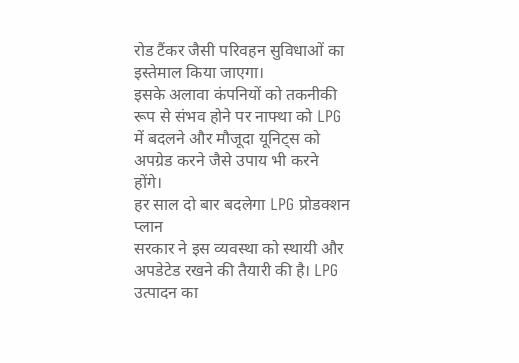रोड टैंकर जैसी परिवहन सुविधाओं का इस्तेमाल किया जाएगा।
इसके अलावा कंपनियों को तकनीकी रूप से संभव होने पर नाफ्था को LPG में बदलने और मौजूदा यूनिट्स को अपग्रेड करने जैसे उपाय भी करने होंगे।
हर साल दो बार बदलेगा LPG प्रोडक्शन प्लान
सरकार ने इस व्यवस्था को स्थायी और अपडेटेड रखने की तैयारी की है। LPG उत्पादन का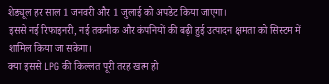शेड्यूल हर साल 1 जनवरी और 1 जुलाई को अपडेट किया जाएगा।
इससे नई रिफाइनरी, नई तकनीक और कंपनियों की बढ़ी हुई उत्पादन क्षमता को सिस्टम में शामिल किया जा सकेगा।
क्या इससे LPG की किल्लत पूरी तरह खत्म हो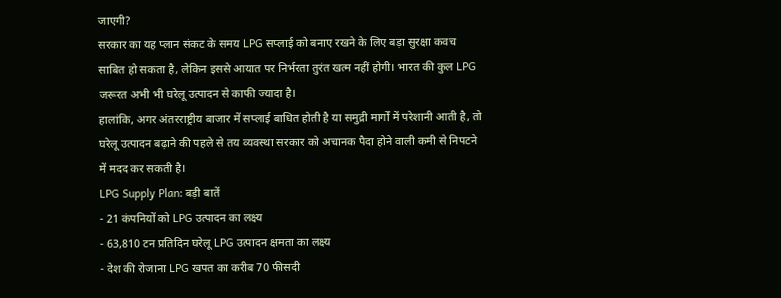जाएगी?
सरकार का यह प्लान संकट के समय LPG सप्लाई को बनाए रखने के लिए बड़ा सुरक्षा कवच साबित हो सकता है, लेकिन इससे आयात पर निर्भरता तुरंत खत्म नहीं होगी। भारत की कुल LPG जरूरत अभी भी घरेलू उत्पादन से काफी ज्यादा है।
हालांकि, अगर अंतरराष्ट्रीय बाजार में सप्लाई बाधित होती है या समुद्री मार्गों में परेशानी आती है, तो घरेलू उत्पादन बढ़ाने की पहले से तय व्यवस्था सरकार को अचानक पैदा होने वाली कमी से निपटने में मदद कर सकती है।
LPG Supply Plan: बड़ी बातें
- 21 कंपनियों को LPG उत्पादन का लक्ष्य
- 63,810 टन प्रतिदिन घरेलू LPG उत्पादन क्षमता का लक्ष्य
- देश की रोजाना LPG खपत का करीब 70 फीसदी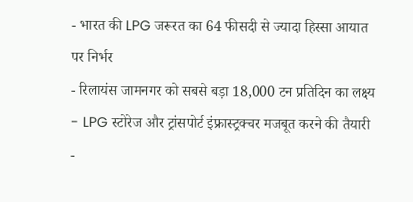- भारत की LPG जरूरत का 64 फीसदी से ज्यादा हिस्सा आयात पर निर्भर
- रिलायंस जामनगर को सबसे बड़ा 18,000 टन प्रतिदिन का लक्ष्य
- LPG स्टोरेज और ट्रांसपोर्ट इंफ्रास्ट्रक्चर मजबूत करने की तैयारी
-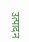उत्पादन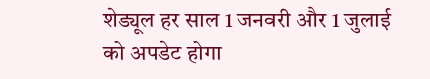शेड्यूल हर साल 1 जनवरी और 1 जुलाई को अपडेट होगा